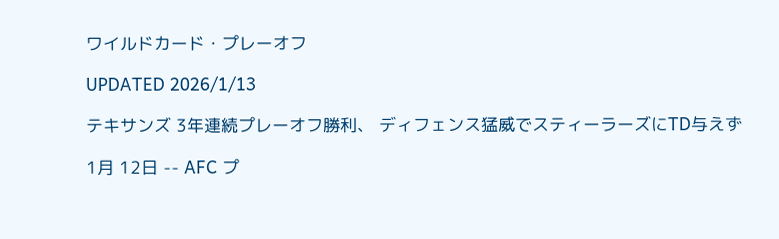ワイルドカード・プレーオフ

UPDATED 2026/1/13

テキサンズ 3年連続プレーオフ勝利、 ディフェンス猛威でスティーラーズにTD与えず

1月 12日 -- AFC プ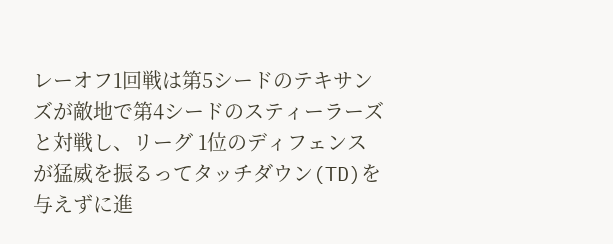レーオフ1回戦は第5シードのテキサンズが敵地で第4シードのスティーラーズと対戦し、リーグ 1位のディフェンスが猛威を振るってタッチダウン(TD)を与えずに進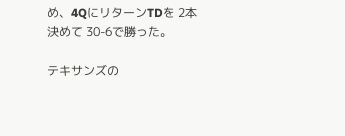め、4QにリターンTDを 2本決めて 30-6で勝った。

テキサンズの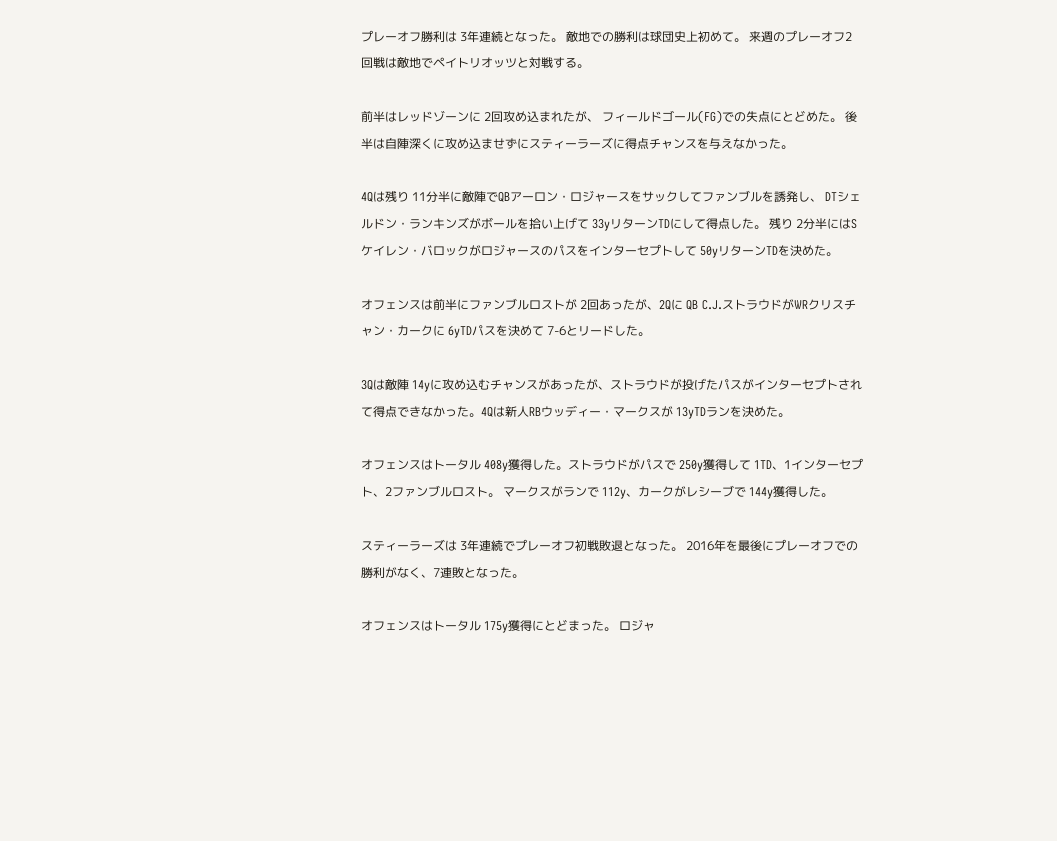プレーオフ勝利は 3年連続となった。 敵地での勝利は球団史上初めて。 来週のプレーオフ2回戦は敵地でペイトリオッツと対戦する。

前半はレッドゾーンに 2回攻め込まれたが、 フィールドゴール(FG)での失点にとどめた。 後半は自陣深くに攻め込ませずにスティーラーズに得点チャンスを与えなかった。

4Qは残り 11分半に敵陣でQBアーロン・ロジャースをサックしてファンブルを誘発し、 DTシェルドン・ランキンズがボールを拾い上げて 33yリターンTDにして得点した。 残り 2分半にはSケイレン・バロックがロジャースのパスをインターセプトして 50yリターンTDを決めた。

オフェンスは前半にファンブルロストが 2回あったが、2Qに QB C.J.ストラウドがWRクリスチャン・カークに 6yTDパスを決めて 7-6とリードした。

3Qは敵陣 14yに攻め込むチャンスがあったが、ストラウドが投げたパスがインターセプトされて得点できなかった。4Qは新人RBウッディー・マークスが 13yTDランを決めた。

オフェンスはトータル 408y獲得した。ストラウドがパスで 250y獲得して 1TD、1インターセプト、2ファンブルロスト。 マークスがランで 112y、カークがレシーブで 144y獲得した。

スティーラーズは 3年連続でプレーオフ初戦敗退となった。 2016年を最後にプレーオフでの勝利がなく、7連敗となった。

オフェンスはトータル 175y獲得にとどまった。 ロジャ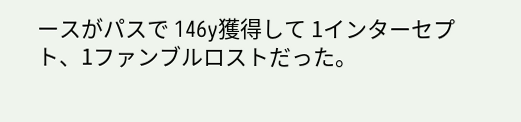ースがパスで 146y獲得して 1インターセプト、1ファンブルロストだった。